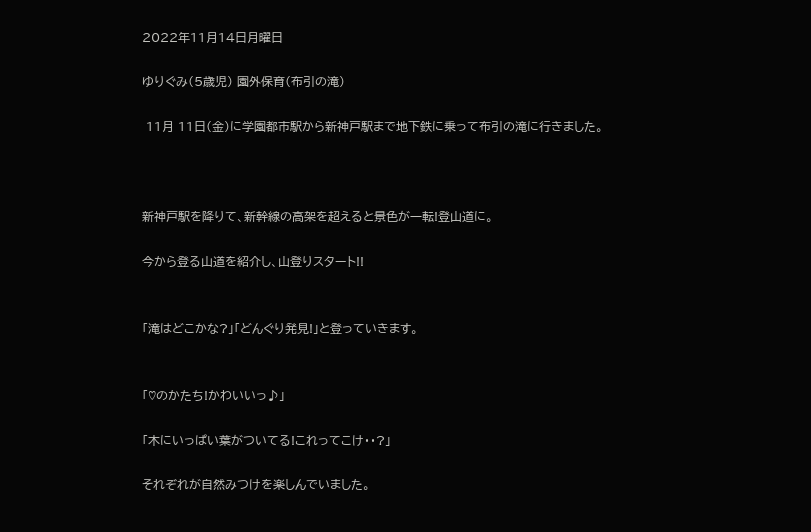2022年11月14日月曜日

ゆりぐみ(5歳児) 園外保育(布引の滝)

 11月 11日(金)に学園都市駅から新神戸駅まで地下鉄に乗って布引の滝に行きました。



新神戸駅を降りて、新幹線の高架を超えると景色が一転!登山道に。

今から登る山道を紹介し、山登りスタート!!


「滝はどこかな?」「どんぐり発見!」と登っていきます。


「♡のかたち!かわいいっ♪」

「木にいっぱい葉がついてる!これってこけ・・?」

それぞれが自然みつけを楽しんでいました。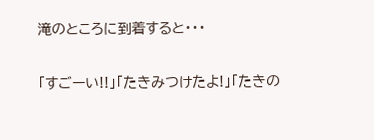滝のところに到着すると・・・

「すごーい!!」「たきみつけたよ!」「たきの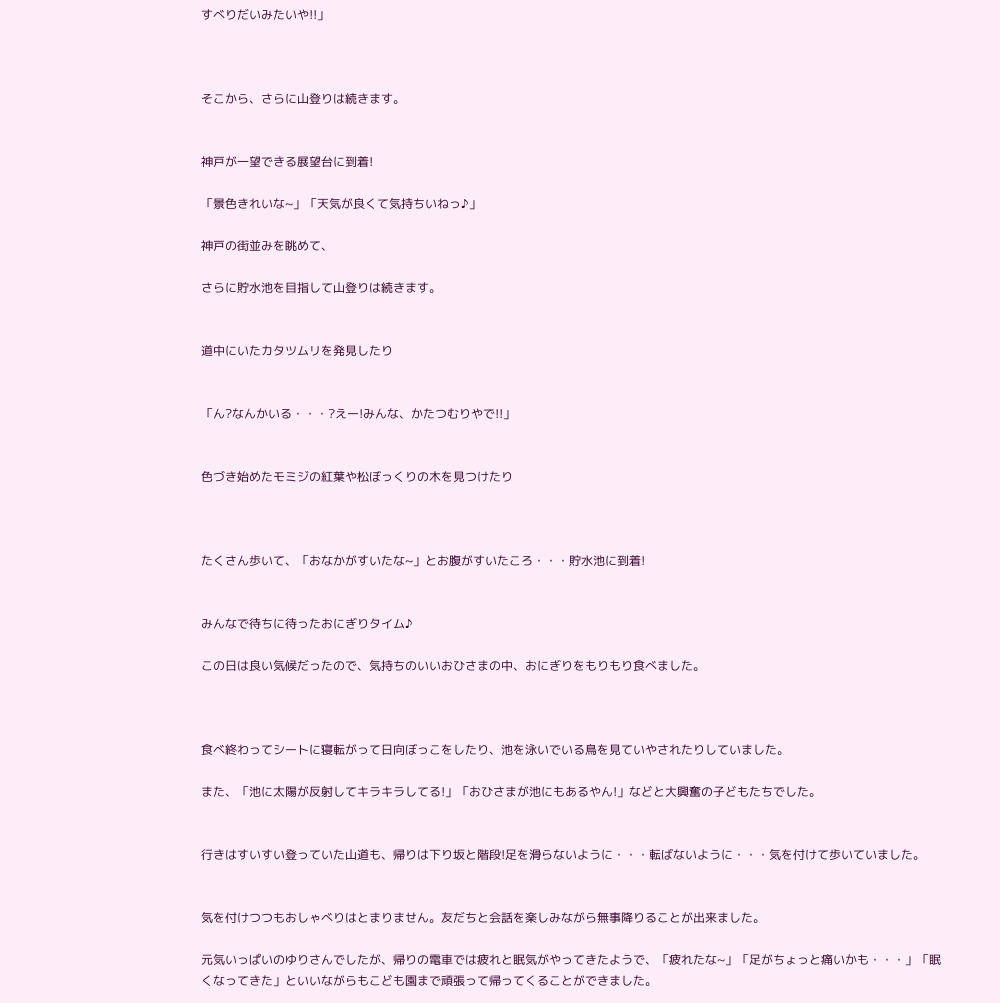すべりだいみたいや!!」



そこから、さらに山登りは続きます。


神戸が一望できる展望台に到着!

「景色きれいな~」「天気が良くて気持ちいねっ♪」

神戸の街並みを眺めて、

さらに貯水池を目指して山登りは続きます。


道中にいたカタツムリを発見したり


「ん?なんかいる・・・?えー!みんな、かたつむりやで!!」


色づき始めたモミジの紅葉や松ぼっくりの木を見つけたり



たくさん歩いて、「おなかがすいたな~」とお腹がすいたころ・・・貯水池に到着!


みんなで待ちに待ったおにぎりタイム♪

この日は良い気候だったので、気持ちのいいおひさまの中、おにぎりをもりもり食べました。



食べ終わってシートに寝転がって日向ぼっこをしたり、池を泳いでいる鳥を見ていやされたりしていました。

また、「池に太陽が反射してキラキラしてる!」「おひさまが池にもあるやん!」などと大興奮の子どもたちでした。


行きはすいすい登っていた山道も、帰りは下り坂と階段!足を滑らないように・・・転ばないように・・・気を付けて歩いていました。


気を付けつつもおしゃべりはとまりません。友だちと会話を楽しみながら無事降りることが出来ました。

元気いっぱいのゆりさんでしたが、帰りの電車では疲れと眠気がやってきたようで、「疲れたな~」「足がちょっと痛いかも・・・」「眠くなってきた」といいながらもこども園まで頑張って帰ってくることができました。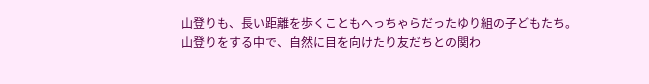山登りも、長い距離を歩くこともへっちゃらだったゆり組の子どもたち。山登りをする中で、自然に目を向けたり友だちとの関わ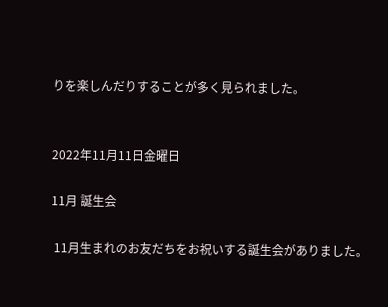りを楽しんだりすることが多く見られました。


2022年11月11日金曜日

11月 誕生会

 11月生まれのお友だちをお祝いする誕生会がありました。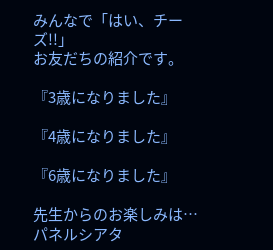みんなで「はい、チーズ!!」
お友だちの紹介です。

『3歳になりました』

『4歳になりました』

『6歳になりました』

先生からのお楽しみは…パネルシアタ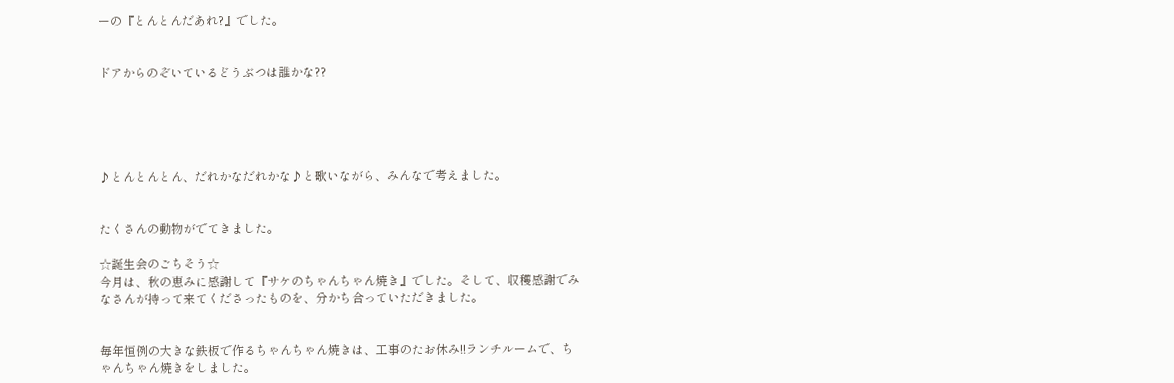ーの『とんとんだあれ?』でした。


ドアからのぞいているどうぶつは誰かな??





♪とんとんとん、だれかなだれかな♪と歌いながら、みんなで考えました。


たくさんの動物がでてきました。

☆誕生会のごちそう☆
今月は、秋の恵みに感謝して『サケのちゃんちゃん焼き』でした。そして、収穫感謝でみなさんが持って来てくださったものを、分かち合っていただきました。


毎年恒例の大きな鉄板で作るちゃんちゃん焼きは、工事のたお休み!!ランチルームで、ちゃんちゃん焼きをしました。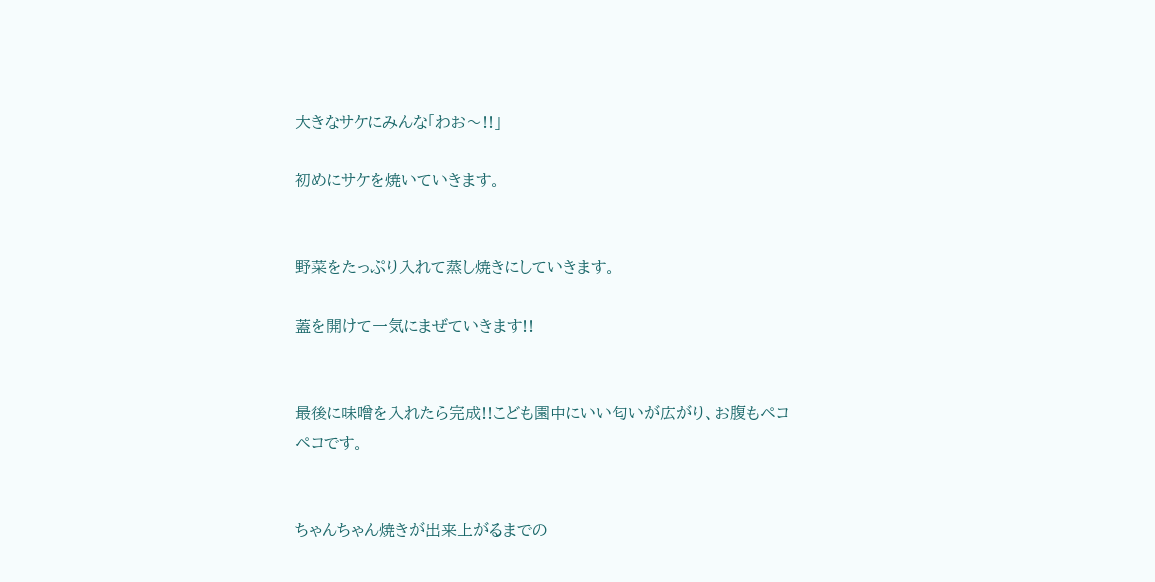大きなサケにみんな「わお〜!!」

初めにサケを焼いていきます。


野菜をたっぷり入れて蒸し焼きにしていきます。

蓋を開けて一気にまぜていきます!!


最後に味噌を入れたら完成!!こども園中にいい匂いが広がり、お腹もペコペコです。


ちゃんちゃん焼きが出来上がるまでの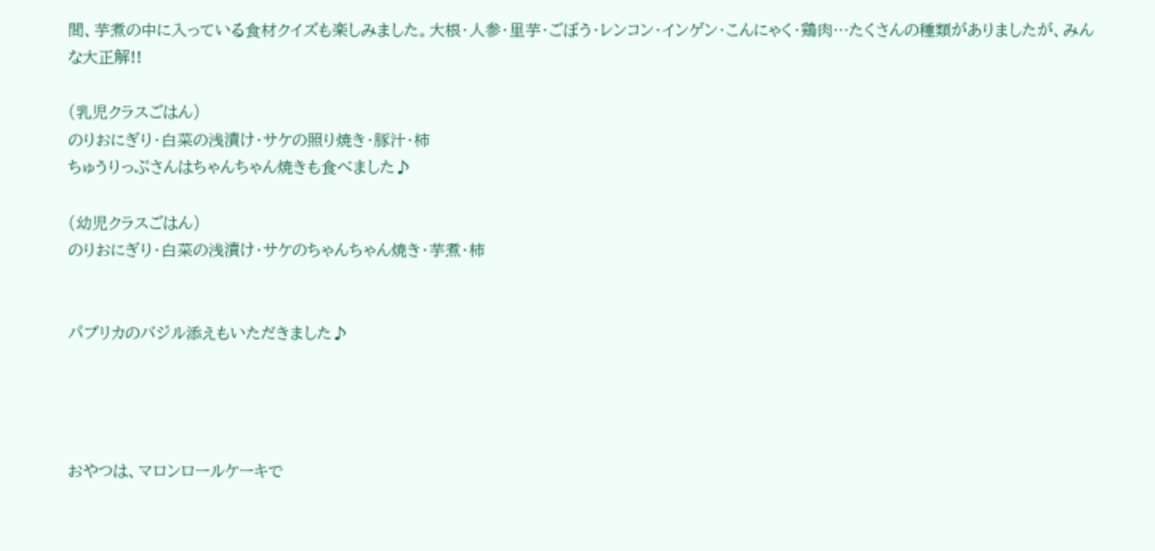間、芋煮の中に入っている食材クイズも楽しみました。大根・人参・里芋・ごぼう・レンコン・インゲン・こんにゃく・鶏肉…たくさんの種類がありましたが、みんな大正解!!

(乳児クラスごはん)
のりおにぎり・白菜の浅漬け・サケの照り焼き・豚汁・柿
ちゅうりっぷさんはちゃんちゃん焼きも食べました♪

(幼児クラスごはん)
のりおにぎり・白菜の浅漬け・サケのちゃんちゃん焼き・芋煮・柿


パプリカのバジル添えもいただきました♪




おやつは、マロンロールケーキで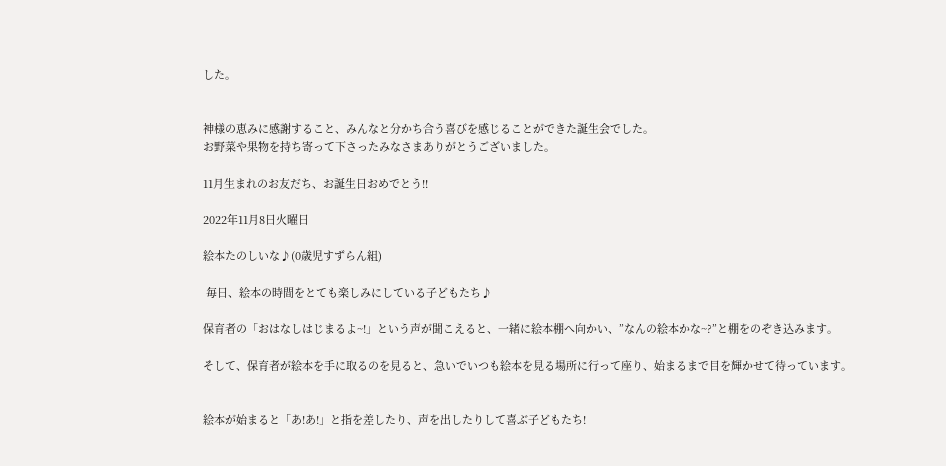した。


神様の恵みに感謝すること、みんなと分かち合う喜びを感じることができた誕生会でした。
お野菜や果物を持ち寄って下さったみなさまありがとうございました。

11月生まれのお友だち、お誕生日おめでとう!!

2022年11月8日火曜日

絵本たのしいな♪(0歳児すずらん組)

 毎日、絵本の時間をとても楽しみにしている子どもたち♪

保育者の「おはなしはじまるよ~!」という声が聞こえると、一緒に絵本棚へ向かい、”なんの絵本かな~?”と棚をのぞき込みます。

そして、保育者が絵本を手に取るのを見ると、急いでいつも絵本を見る場所に行って座り、始まるまで目を輝かせて待っています。


絵本が始まると「あ!あ!」と指を差したり、声を出したりして喜ぶ子どもたち!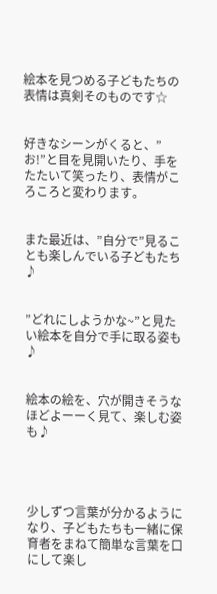絵本を見つめる子どもたちの表情は真剣そのものです☆


好きなシーンがくると、”お!”と目を見開いたり、手をたたいて笑ったり、表情がころころと変わります。


また最近は、”自分で”見ることも楽しんでいる子どもたち♪


”どれにしようかな~”と見たい絵本を自分で手に取る姿も♪


絵本の絵を、穴が開きそうなほどよーーく見て、楽しむ姿も♪




少しずつ言葉が分かるようになり、子どもたちも一緒に保育者をまねて簡単な言葉を口にして楽し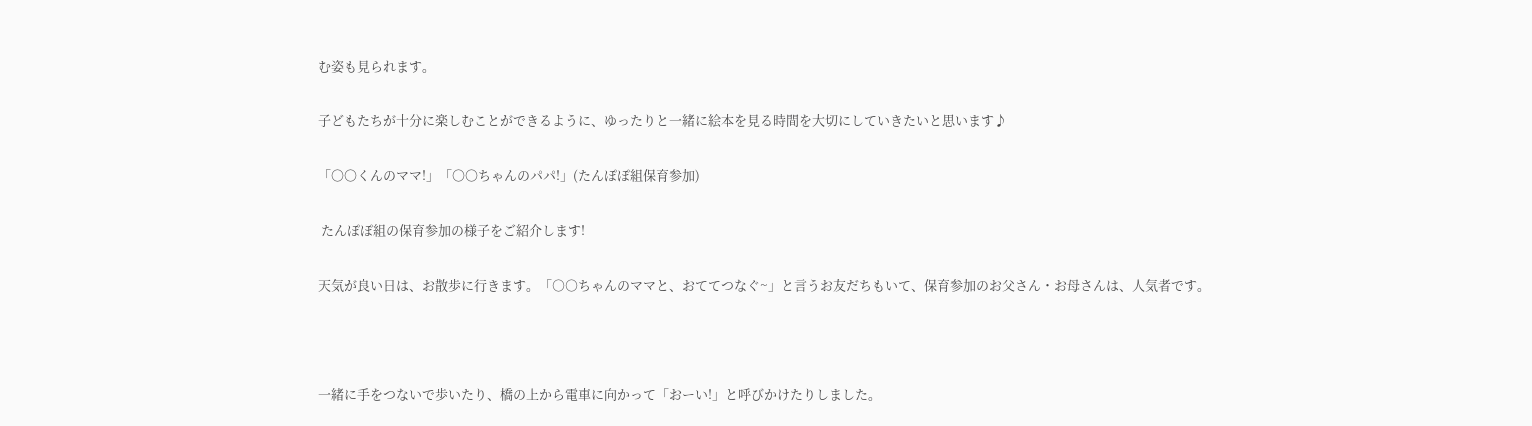む姿も見られます。

子どもたちが十分に楽しむことができるように、ゆったりと一緒に絵本を見る時間を大切にしていきたいと思います♪

「〇〇くんのママ!」「〇〇ちゃんのパパ!」(たんぽぽ組保育参加)

 たんぽぽ組の保育参加の様子をご紹介します!

天気が良い日は、お散歩に行きます。「○○ちゃんのママと、おててつなぐ~」と言うお友だちもいて、保育参加のお父さん・お母さんは、人気者です。



一緒に手をつないで歩いたり、橋の上から電車に向かって「おーい!」と呼びかけたりしました。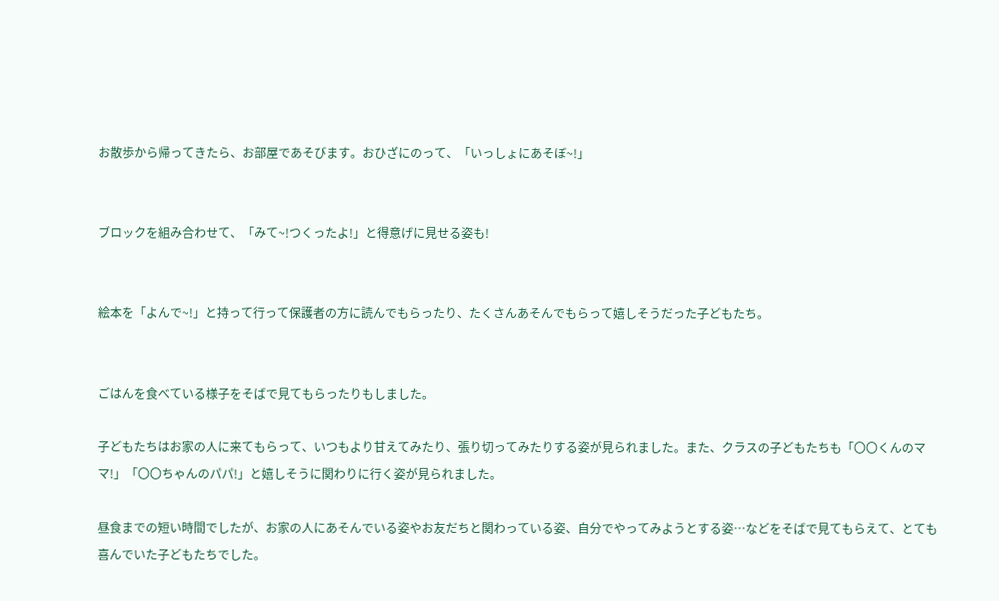お散歩から帰ってきたら、お部屋であそびます。おひざにのって、「いっしょにあそぼ~!」


ブロックを組み合わせて、「みて~!つくったよ!」と得意げに見せる姿も!


絵本を「よんで~!」と持って行って保護者の方に読んでもらったり、たくさんあそんでもらって嬉しそうだった子どもたち。


ごはんを食べている様子をそばで見てもらったりもしました。

子どもたちはお家の人に来てもらって、いつもより甘えてみたり、張り切ってみたりする姿が見られました。また、クラスの子どもたちも「〇〇くんのママ!」「〇〇ちゃんのパパ!」と嬉しそうに関わりに行く姿が見られました。

昼食までの短い時間でしたが、お家の人にあそんでいる姿やお友だちと関わっている姿、自分でやってみようとする姿…などをそばで見てもらえて、とても喜んでいた子どもたちでした。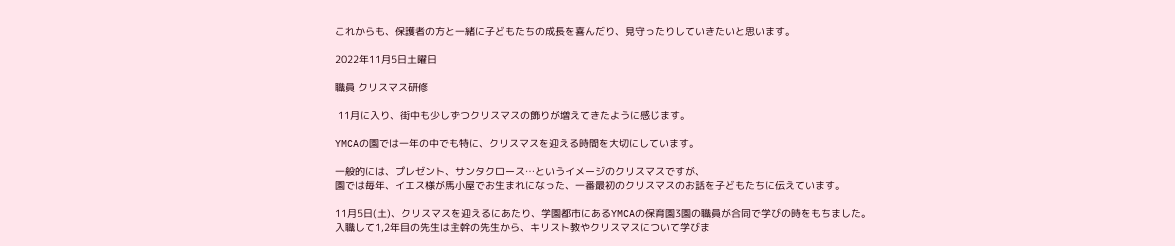これからも、保護者の方と一緒に子どもたちの成長を喜んだり、見守ったりしていきたいと思います。

2022年11月5日土曜日

職員 クリスマス研修

 11月に入り、街中も少しずつクリスマスの飾りが増えてきたように感じます。

YMCAの園では一年の中でも特に、クリスマスを迎える時間を大切にしています。

一般的には、プレゼント、サンタクロース…というイメージのクリスマスですが、
園では毎年、イエス様が馬小屋でお生まれになった、一番最初のクリスマスのお話を子どもたちに伝えています。

11月5日(土)、クリスマスを迎えるにあたり、学園都市にあるYMCAの保育園3園の職員が合同で学びの時をもちました。
入職して1,2年目の先生は主幹の先生から、キリスト教やクリスマスについて学びま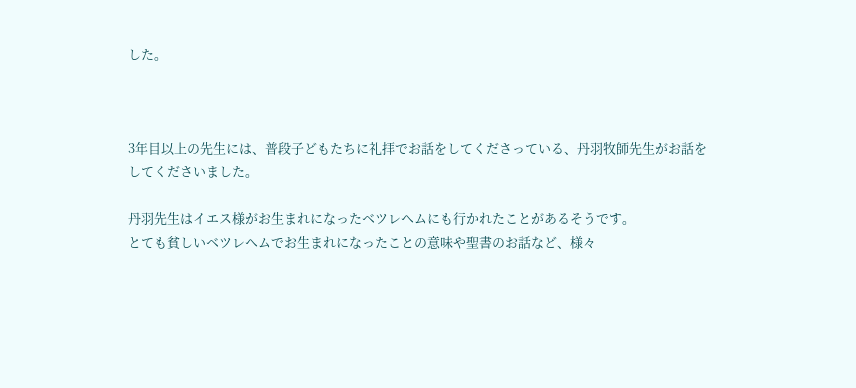した。



3年目以上の先生には、普段子どもたちに礼拝でお話をしてくださっている、丹羽牧師先生がお話をしてくださいました。

丹羽先生はイエス様がお生まれになったベツレヘムにも行かれたことがあるそうです。
とても貧しいベツレヘムでお生まれになったことの意味や聖書のお話など、様々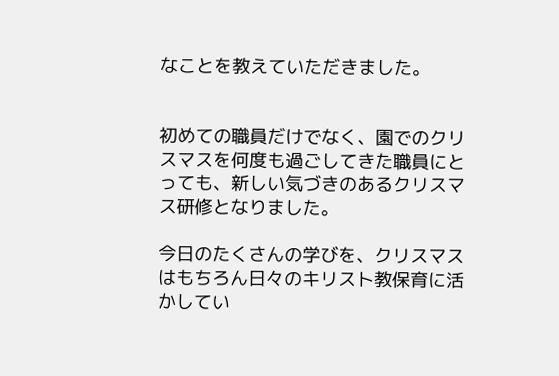なことを教えていただきました。


初めての職員だけでなく、園でのクリスマスを何度も過ごしてきた職員にとっても、新しい気づきのあるクリスマス研修となりました。

今日のたくさんの学びを、クリスマスはもちろん日々のキリスト教保育に活かしてい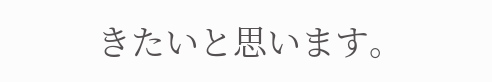きたいと思います。